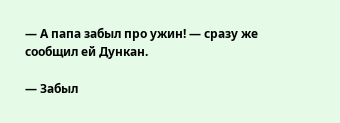— А папа забыл про ужин! — сразу же сообщил ей Дункан.

— Забыл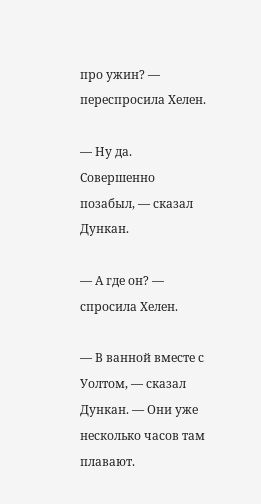про ужин? — переспросила Хелен.

— Ну да. Совершенно позабыл, — сказал Дункан.

— А где он? — спросила Хелен.

— В ванной вместе с Уолтом, — сказал Дункан. — Они уже несколько часов там плавают.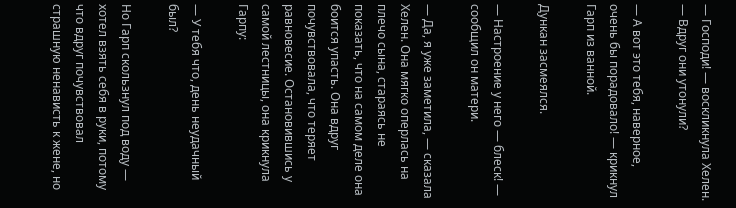— Господи! — воскликнула Хелен. — Вдруг они утонули?

— А вот это тебя, наверное, очень бы порадовало! — крикнул Гарп из ванной.

Дункан засмеялся.

— Настроение у него — блеск! — сообщил он матери.

— Да, я уже заметила, — сказала Хелен. Она мягко оперлась на плечо сына, стараясь не показать, что на самом деле она боится упасть. Она вдруг почувствовала, что теряет равновесие. Остановившись у самой лестницы, она крикнула Гарпу:

— У тебя что, день неудачный был?

Но Гарп скользнул под воду — хотел взять себя в руки, потому что вдруг почувствовал страшную ненависть к жене, но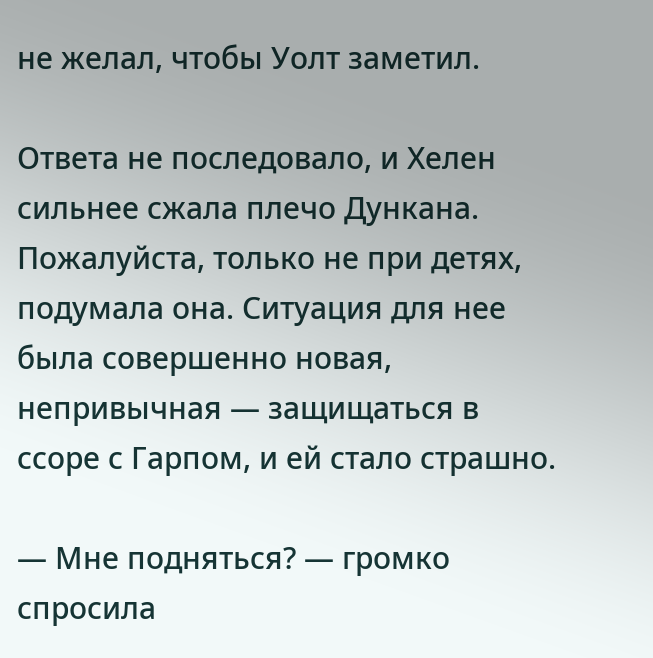не желал, чтобы Уолт заметил.

Ответа не последовало, и Хелен сильнее сжала плечо Дункана. Пожалуйста, только не при детях, подумала она. Ситуация для нее была совершенно новая, непривычная — защищаться в ссоре с Гарпом, и ей стало страшно.

— Мне подняться? — громко спросила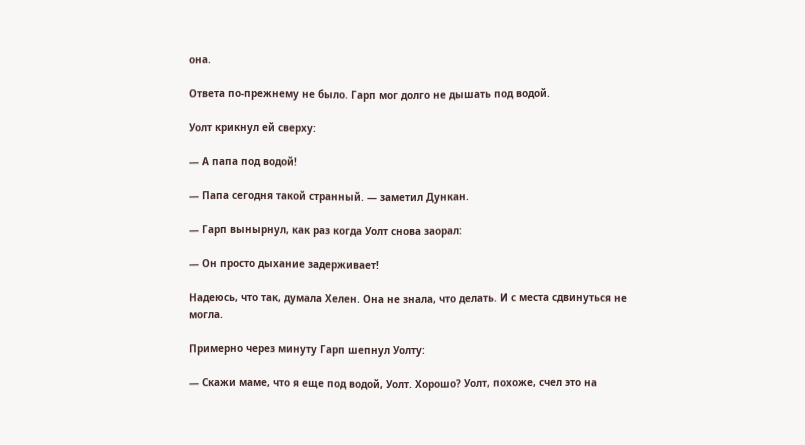она.

Ответа по-прежнему не было. Гарп мог долго не дышать под водой.

Уолт крикнул ей сверху:

— А папа под водой!

— Папа сегодня такой странный. — заметил Дункан.

— Гарп вынырнул, как раз когда Уолт снова заорал:

— Он просто дыхание задерживает!

Надеюсь, что так, думала Хелен. Она не знала, что делать. И с места сдвинуться не могла.

Примерно через минуту Гарп шепнул Уолту:

— Скажи маме, что я еще под водой, Уолт. Хорошо? Уолт, похоже, счел это на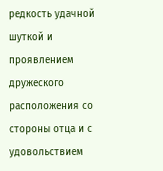редкость удачной шуткой и проявлением дружеского расположения со стороны отца и с удовольствием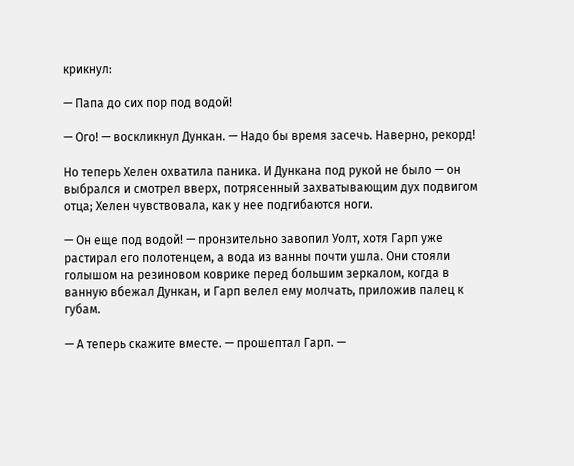крикнул:

— Папа до сих пор под водой!

— Ого! — воскликнул Дункан. — Надо бы время засечь. Наверно, рекорд!

Но теперь Хелен охватила паника. И Дункана под рукой не было — он выбрался и смотрел вверх, потрясенный захватывающим дух подвигом отца; Хелен чувствовала, как у нее подгибаются ноги.

— Он еще под водой! — пронзительно завопил Уолт, хотя Гарп уже растирал его полотенцем, а вода из ванны почти ушла. Они стояли голышом на резиновом коврике перед большим зеркалом, когда в ванную вбежал Дункан, и Гарп велел ему молчать, приложив палец к губам.

— А теперь скажите вместе. — прошептал Гарп. —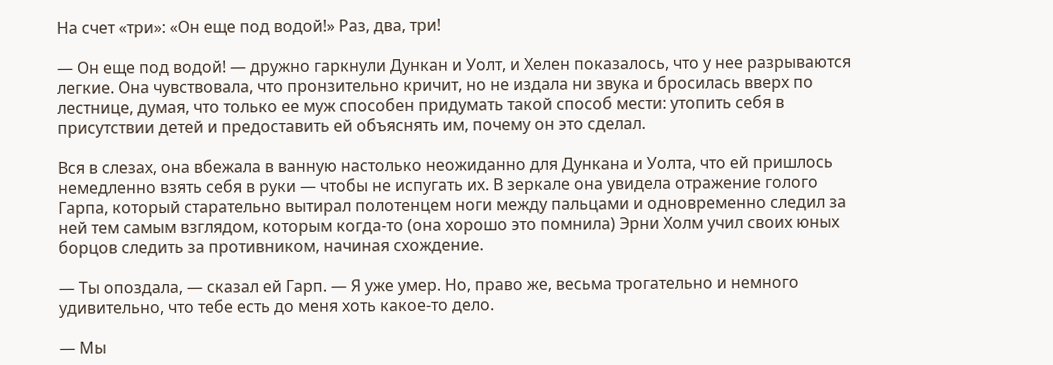На счет «три»: «Он еще под водой!» Раз, два, три!

— Он еще под водой! — дружно гаркнули Дункан и Уолт, и Хелен показалось, что у нее разрываются легкие. Она чувствовала, что пронзительно кричит, но не издала ни звука и бросилась вверх по лестнице, думая, что только ее муж способен придумать такой способ мести: утопить себя в присутствии детей и предоставить ей объяснять им, почему он это сделал.

Вся в слезах, она вбежала в ванную настолько неожиданно для Дункана и Уолта, что ей пришлось немедленно взять себя в руки — чтобы не испугать их. В зеркале она увидела отражение голого Гарпа, который старательно вытирал полотенцем ноги между пальцами и одновременно следил за ней тем самым взглядом, которым когда-то (она хорошо это помнила) Эрни Холм учил своих юных борцов следить за противником, начиная схождение.

— Ты опоздала, — сказал ей Гарп. — Я уже умер. Но, право же, весьма трогательно и немного удивительно, что тебе есть до меня хоть какое-то дело.

— Мы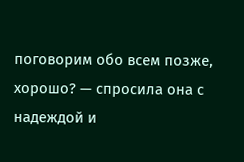поговорим обо всем позже, хорошо? — спросила она с надеждой и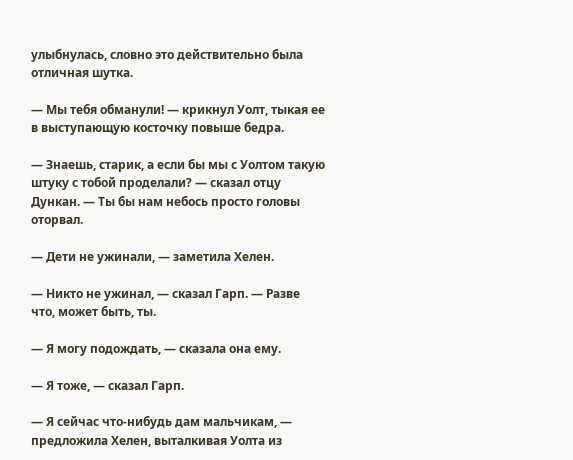улыбнулась, словно это действительно была отличная шутка.

— Мы тебя обманули! — крикнул Уолт, тыкая ее в выступающую косточку повыше бедра.

— Знаешь, старик, а если бы мы с Уолтом такую штуку с тобой проделали? — сказал отцу Дункан. — Ты бы нам небось просто головы оторвал.

— Дети не ужинали, — заметила Хелен.

— Никто не ужинал, — сказал Гарп. — Разве что, может быть, ты.

— Я могу подождать, — сказала она ему.

— Я тоже, — сказал Гарп.

— Я сейчас что-нибудь дам мальчикам, — предложила Хелен, выталкивая Уолта из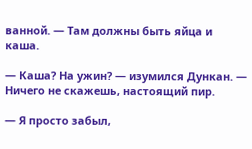ванной. — Там должны быть яйца и каша.

— Каша? На ужин? — изумился Дункан. — Ничего не скажешь, настоящий пир.

— Я просто забыл,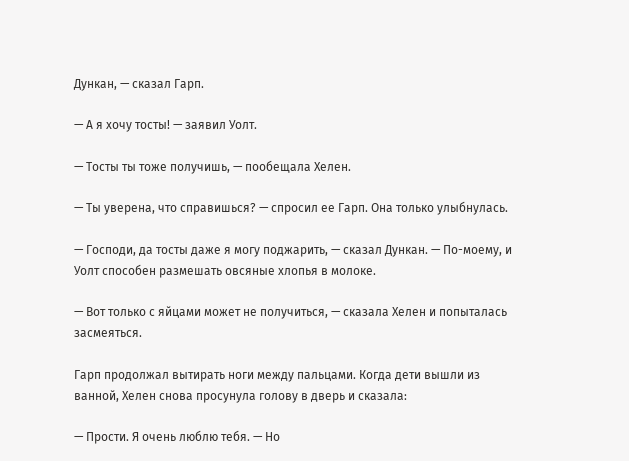Дункан, — сказал Гарп.

— А я хочу тосты! — заявил Уолт.

— Тосты ты тоже получишь, — пообещала Хелен.

— Ты уверена, что справишься? — спросил ее Гарп. Она только улыбнулась.

— Господи, да тосты даже я могу поджарить, — сказал Дункан. — По-моему, и Уолт способен размешать овсяные хлопья в молоке.

— Вот только с яйцами может не получиться, — сказала Хелен и попыталась засмеяться.

Гарп продолжал вытирать ноги между пальцами. Когда дети вышли из ванной, Хелен снова просунула голову в дверь и сказала:

— Прости. Я очень люблю тебя. — Но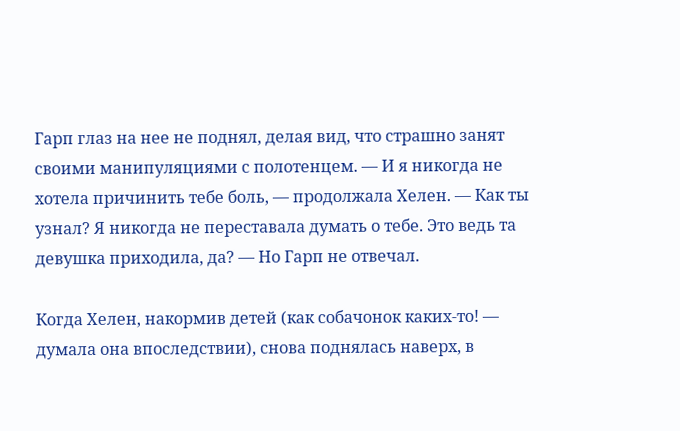Гарп глаз на нее не поднял, делая вид, что страшно занят своими манипуляциями с полотенцем. — И я никогда не хотела причинить тебе боль, — продолжала Хелен. — Как ты узнал? Я никогда не переставала думать о тебе. Это ведь та девушка приходила, да? — Но Гарп не отвечал.

Когда Хелен, накормив детей (как собачонок каких-то! — думала она впоследствии), снова поднялась наверх, в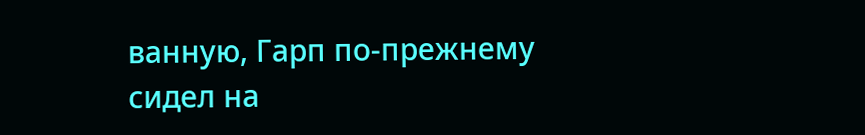ванную, Гарп по-прежнему сидел на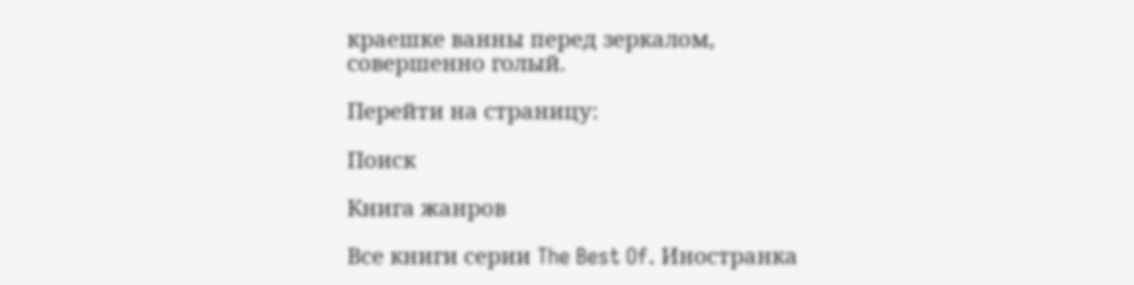краешке ванны перед зеркалом, совершенно голый.

Перейти на страницу:

Поиск

Книга жанров

Все книги серии The Best Of. Иностранка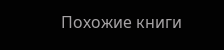Похожие книги